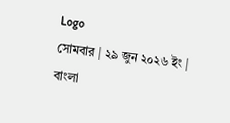Logo
সোমবার | ২৯ জুন ২০২৬ ইং | বাংলা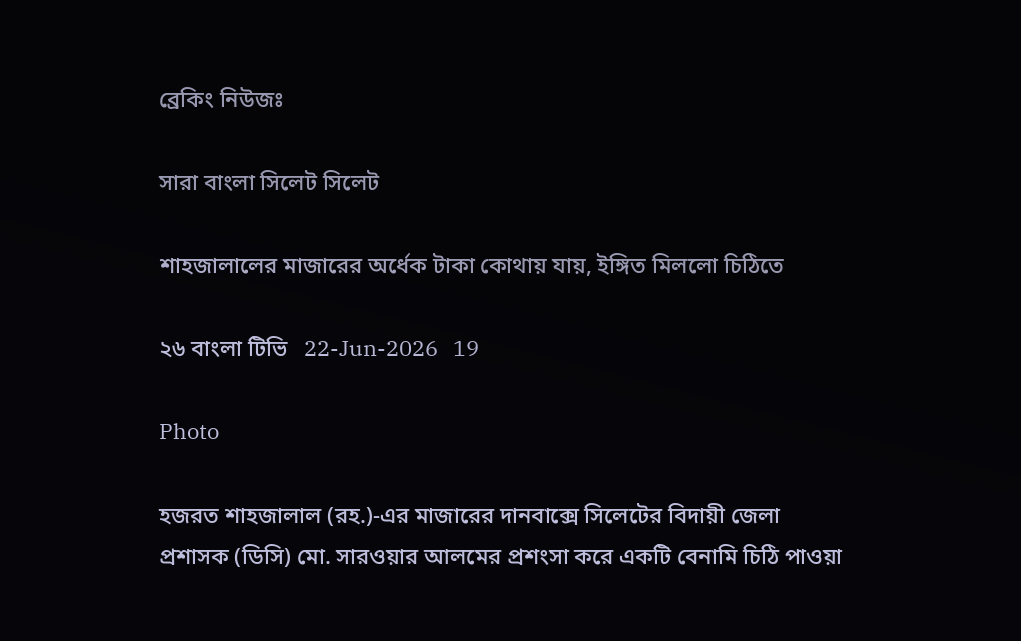ব্রেকিং নিউজঃ

সারা বাংলা সিলেট সিলেট

শাহজালালের মাজারের অর্ধেক টাকা কোথায় যায়, ইঙ্গিত মিললো চিঠিতে

২৬ বাংলা টিভি   22-Jun-2026   19

Photo

হজরত শাহজালাল (রহ.)-এর মাজারের দানবাক্সে সিলেটের বিদায়ী জেলা প্রশাসক (ডিসি) মো. সারওয়ার আলমের প্রশংসা করে একটি বেনামি চিঠি পাওয়া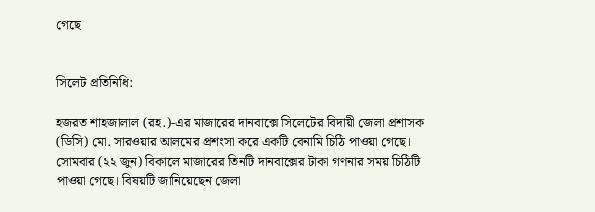গেছে


সিলেট প্রতিনিধি:

হজরত শাহজালাল (রহ.)-এর মাজারের দানবাক্সে সিলেটের বিদায়ী জেলা প্রশাসক (ডিসি) মো. সারওয়ার আলমের প্রশংসা করে একটি বেনামি চিঠি পাওয়া গেছে। সোমবার (২২ জুন) বিকালে মাজারের তিনটি দানবাক্সের টাকা গণনার সময় চিঠিটি পাওয়া গেছে। বিষয়টি জানিয়েছেন জেলা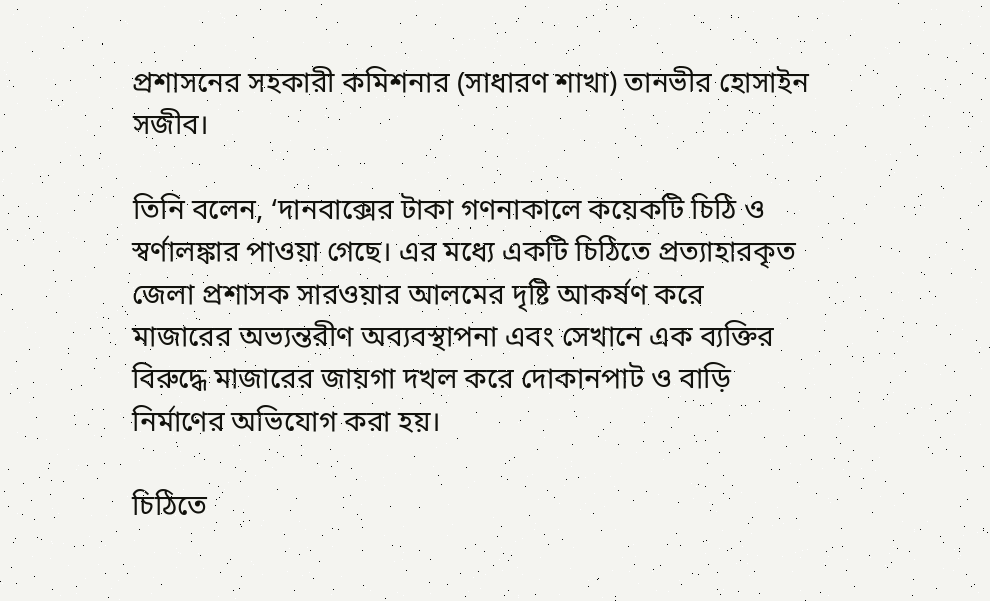প্রশাসনের সহকারী কমিশনার (সাধারণ শাখা) তানভীর হোসাইন সজীব।

তিনি বলেন, ‘দানবাক্সের টাকা গণনাকালে কয়েকটি চিঠি ও স্বর্ণালঙ্কার পাওয়া গেছে। এর মধ্যে একটি চিঠিতে প্রত্যাহারকৃত জেলা প্রশাসক সারওয়ার আলমের দৃষ্টি আকর্ষণ করে মাজারের অভ্যন্তরীণ অব্যবস্থাপনা এবং সেখানে এক ব্যক্তির বিরুদ্ধে মাজারের জায়গা দখল করে দোকানপাট ও বাড়ি নির্মাণের অভিযোগ করা হয়।

চিঠিতে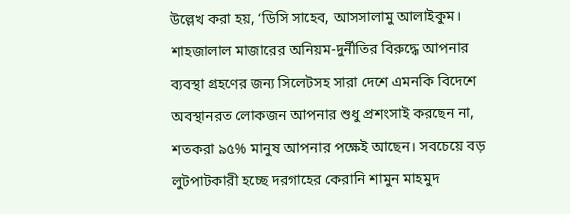উল্লেখ করা হয়, ‘ডিসি সাহেব, আসসালামু আলাইকুম। শাহজালাল মাজারের অনিয়ম-দুর্নীতির বিরুদ্ধে আপনার ব্যবস্থা গ্রহণের জন্য সিলেটসহ সারা দেশে এমনকি বিদেশে অবস্থানরত লোকজন আপনার শুধু প্রশংসাই করছেন না, শতকরা ৯৫% মানুষ আপনার পক্ষেই আছেন। সবচেয়ে বড় লুটপাটকারী হচ্ছে দরগাহের কেরানি শামুন মাহমুদ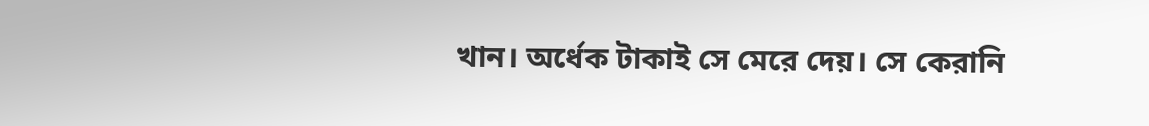খান। অর্ধেক টাকাই সে মেরে দেয়। সে কেরানি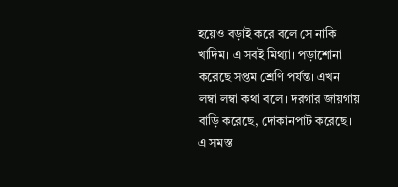হয়েও বড়াই করে বলে সে নাকি খাদিম। এ সবই মিথ্যা। পড়াশোনা করেছে সপ্তম শ্রেণি পর্যন্ত। এখন লম্বা লম্বা কথা বলে। দরগার জায়গায় বাড়ি করেছে, দোকানপাট করেছে। এ সমস্ত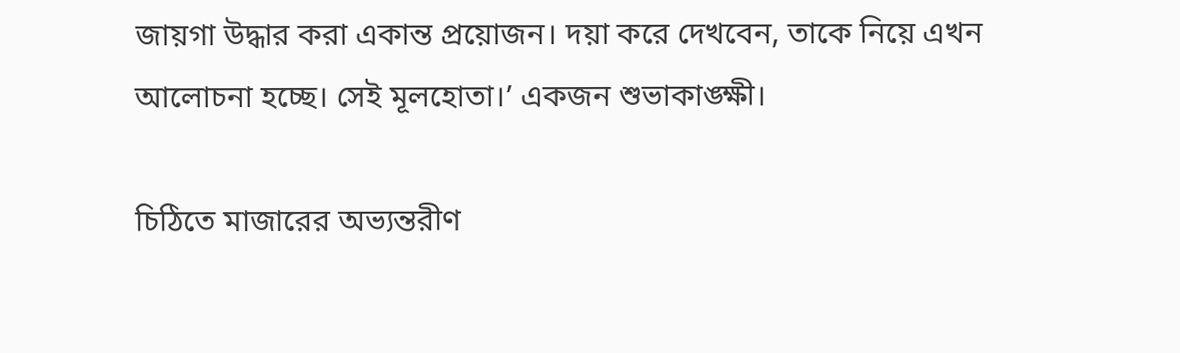জায়গা উদ্ধার করা একান্ত প্রয়োজন। দয়া করে দেখবেন, তাকে নিয়ে এখন আলোচনা হচ্ছে। সেই মূলহোতা।’ একজন শুভাকাঙ্ক্ষী।

চিঠিতে মাজারের অভ্যন্তরীণ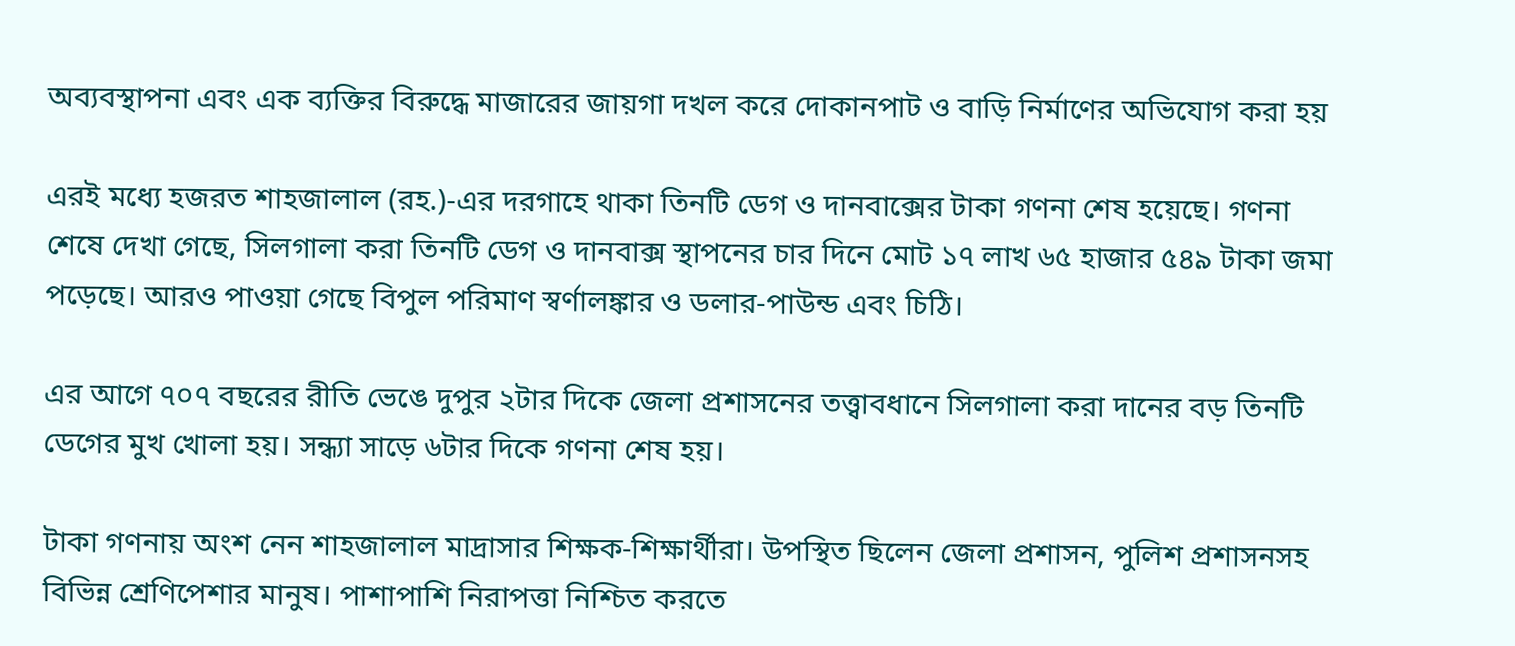অব্যবস্থাপনা এবং এক ব্যক্তির বিরুদ্ধে মাজারের জায়গা দখল করে দোকানপাট ও বাড়ি নির্মাণের অভিযোগ করা হয়

এরই মধ্যে হজরত শাহজালাল (রহ.)-এর দরগাহে থাকা তিনটি ডেগ ও দানবাক্সের টাকা গণনা শেষ হয়েছে। গণনা শেষে দেখা গেছে, সিলগালা করা তিনটি ডেগ ও দানবাক্স স্থাপনের চার দিনে মোট ১৭ লাখ ৬৫ হাজার ৫৪৯ টাকা জমা পড়েছে। আরও পাওয়া গেছে বিপুল পরিমাণ স্বর্ণালঙ্কার ও ডলার-পাউন্ড এবং চিঠি।

এর আগে ৭০৭ বছরের রীতি ভেঙে দুপুর ২টার দিকে জেলা প্রশাসনের তত্ত্বাবধানে সিলগালা করা দানের বড় তিনটি ডেগের মুখ খোলা হয়। সন্ধ্যা সাড়ে ৬টার দিকে গণনা শেষ হয়।

টাকা গণনায় অংশ নেন শাহজালাল মাদ্রাসার শিক্ষক-শিক্ষার্থীরা। উপস্থিত ছিলেন জেলা প্রশাসন, পুলিশ প্রশাসনসহ বিভিন্ন শ্রেণিপেশার মানুষ। পাশাপাশি নিরাপত্তা নিশ্চিত করতে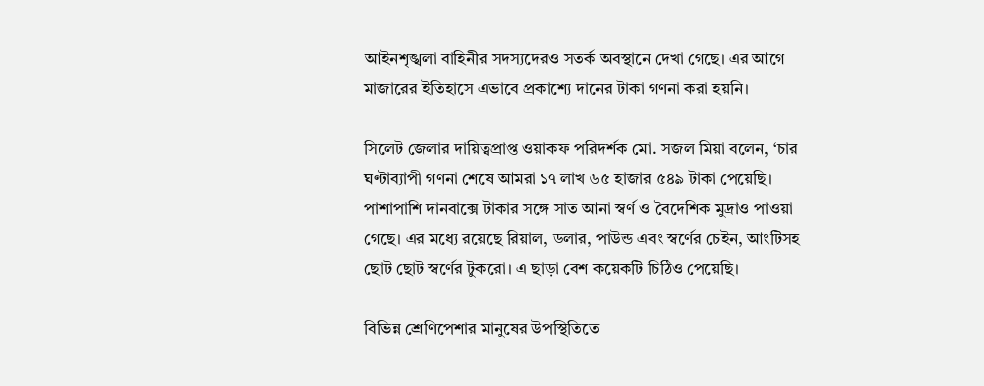আইনশৃঙ্খলা বাহিনীর সদস্যদেরও সতর্ক অবস্থানে দেখা গেছে। এর আগে মাজারের ইতিহাসে এভাবে প্রকাশ্যে দানের টাকা গণনা করা হয়নি।

সিলেট জেলার দায়িত্বপ্রাপ্ত ওয়াকফ পরিদর্শক মো. সজল মিয়া বলেন, ‘চার ঘণ্টাব্যাপী গণনা শেষে আমরা ১৭ লাখ ৬৫ হাজার ৫৪৯ টাকা পেয়েছি। পাশাপাশি দানবাক্সে টাকার সঙ্গে সাত আনা স্বর্ণ ও বৈদেশিক মুদ্রাও পাওয়া গেছে। এর মধ্যে রয়েছে রিয়াল, ডলার, পাউন্ড এবং স্বর্ণের চেইন, আংটিসহ ছোট ছোট স্বর্ণের টুকরো। এ ছাড়া বেশ কয়েকটি চিঠিও পেয়েছি।

বিভিন্ন শ্রেণিপেশার মানুষের উপস্থিতিতে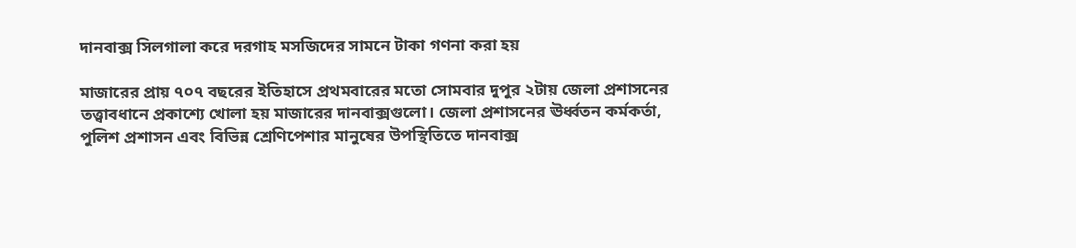দানবাক্স সিলগালা করে দরগাহ মসজিদের সামনে টাকা গণনা করা হয়

মাজারের প্রায় ৭০৭ বছরের ইতিহাসে প্রথমবারের মতো সোমবার দুপুর ২টায় জেলা প্রশাসনের তত্ত্বাবধানে প্রকাশ্যে খোলা হয় মাজারের দানবাক্সগুলো। জেলা প্রশাসনের ঊর্ধ্বতন কর্মকর্তা, পুলিশ প্রশাসন এবং বিভিন্ন শ্রেণিপেশার মানুষের উপস্থিতিতে দানবাক্স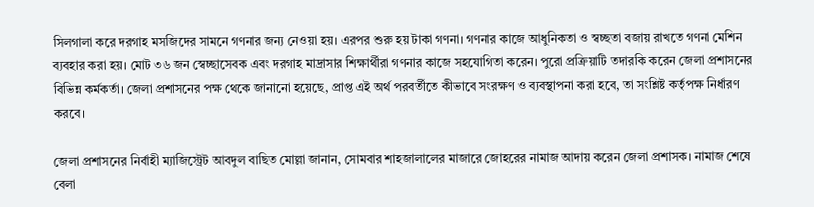সিলগালা করে দরগাহ মসজিদের সামনে গণনার জন্য নেওয়া হয়। এরপর শুরু হয় টাকা গণনা। গণনার কাজে আধুনিকতা ও স্বচ্ছতা বজায় রাখতে গণনা মেশিন ব্যবহার করা হয়। মোট ৩৬ জন স্বেচ্ছাসেবক এবং দরগাহ মাদ্রাসার শিক্ষার্থীরা গণনার কাজে সহযোগিতা করেন। পুরো প্রক্রিয়াটি তদারকি করেন জেলা প্রশাসনের বিভিন্ন কর্মকর্তা। জেলা প্রশাসনের পক্ষ থেকে জানানো হয়েছে, প্রাপ্ত এই অর্থ পরবর্তীতে কীভাবে সংরক্ষণ ও ব্যবস্থাপনা করা হবে, তা সংশ্লিষ্ট কর্তৃপক্ষ নির্ধারণ করবে।

জেলা প্রশাসনের নির্বাহী ম্যাজিস্ট্রেট আবদুল বাছিত মোল্লা জানান, সোমবার শাহজালালের মাজারে জোহরের নামাজ আদায় করেন জেলা প্রশাসক। নামাজ শেষে বেলা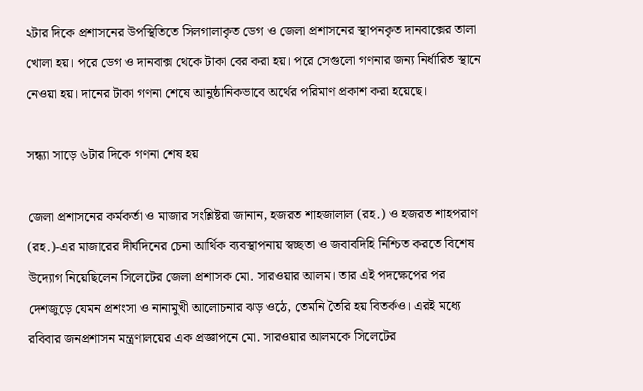২টার দিকে প্রশাসনের উপস্থিতিতে সিলগালাকৃত ডেগ ও জেলা প্রশাসনের স্থাপনকৃত দানবাক্সের তালা খোলা হয়। পরে ডেগ ও দানবাক্স থেকে টাকা বের করা হয়। পরে সেগুলো গণনার জন্য নির্ধারিত স্থানে নেওয়া হয়। দানের টাকা গণনা শেষে আনুষ্ঠানিকভাবে অর্থের পরিমাণ প্রকাশ করা হয়েছে।

সন্ধ্যা সাড়ে ৬টার দিকে গণনা শেষ হয়

জেলা প্রশাসনের কর্মকর্তা ও মাজার সংশ্লিষ্টরা জানান, হজরত শাহজালাল (রহ.) ও হজরত শাহপরাণ (রহ.)-এর মাজারের দীর্ঘদিনের চেনা আর্থিক ব্যবস্থাপনায় স্বচ্ছতা ও জবাবদিহি নিশ্চিত করতে বিশেষ উদ্যোগ নিয়েছিলেন সিলেটের জেলা প্রশাসক মো. সারওয়ার আলম। তার এই পদক্ষেপের পর দেশজুড়ে যেমন প্রশংসা ও নানামুখী আলোচনার ঝড় ওঠে, তেমনি তৈরি হয় বিতর্কও। এরই মধ্যে রবিবার জনপ্রশাসন মন্ত্রণালয়ের এক প্রজ্ঞাপনে মো. সারওয়ার আলমকে সিলেটের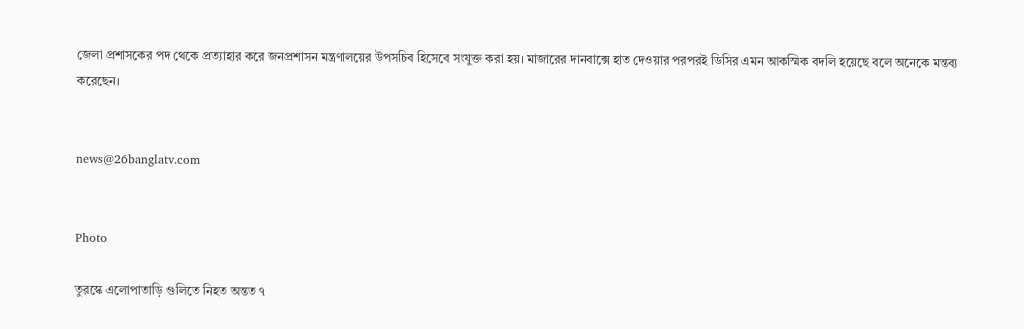জেলা প্রশাসকের পদ থেকে প্রত্যাহার করে জনপ্রশাসন মন্ত্রণালয়ের উপসচিব হিসেবে সংযুক্ত করা হয়। মাজারের দানবাক্সে হাত দেওয়ার পরপরই ডিসির এমন আকস্মিক বদলি হয়েছে বলে অনেকে মন্তব্য করেছেন।


news@26banglatv.com


Photo

তুরস্কে এলোপাতাড়ি গুলিতে নিহত অন্তত ৭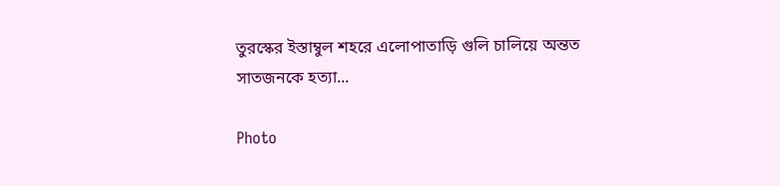তুরস্কের ইস্তাম্বুল শহরে এলোপাতাড়ি গুলি চালিয়ে অন্তত সাতজনকে হত্যা...

Photo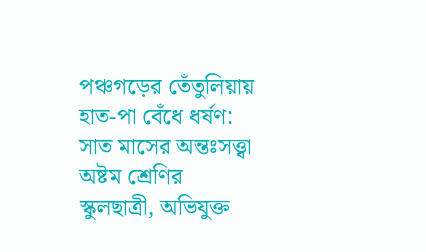পঞ্চগড়ের তেঁতুলিয়ায় হাত-পা বেঁধে ধর্ষণ: সাত মাসের অন্তঃসত্ত্বা অষ্টম শ্রেণির স্কুলছাত্রী, অভিযুক্ত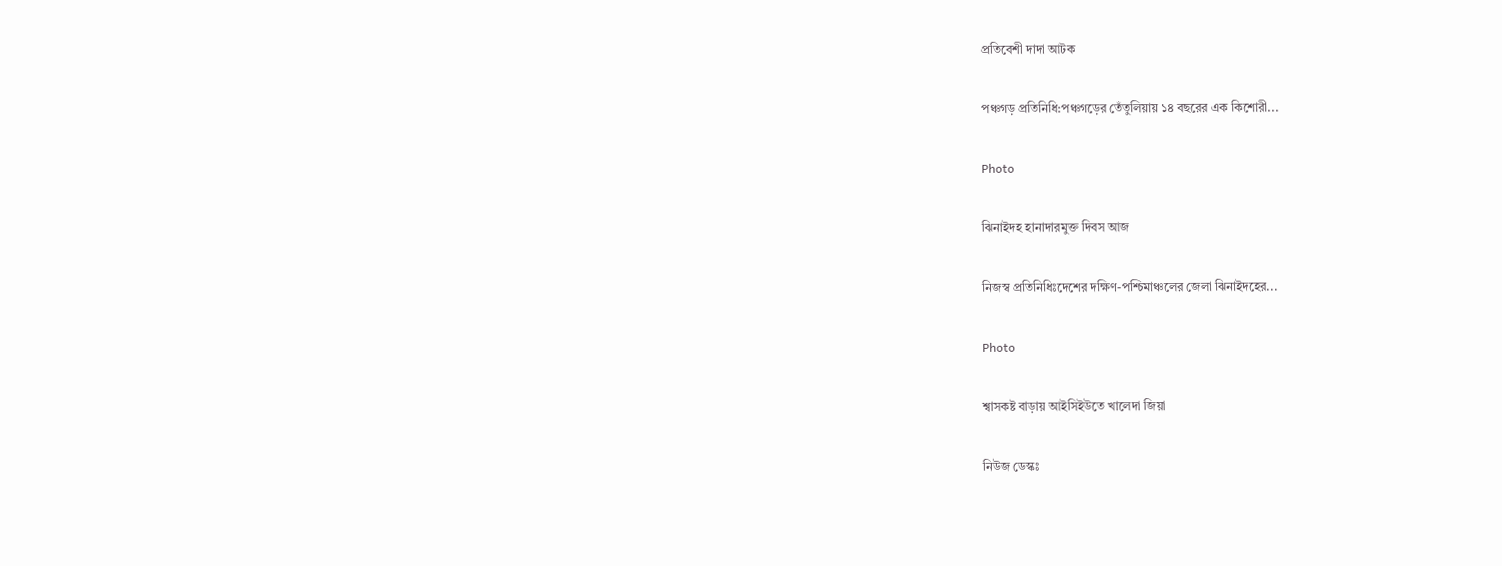প্রতিবেশী দাদা আটক

পঞ্চগড় প্রতিনিধি:পঞ্চগড়ের তেঁতুলিয়ায় ১৪ বছরের এক কিশোরী...

Photo

ঝিনাইদহ হানাদারমুক্ত দিবস আজ

নিজস্ব প্রতিনিধিঃদেশের দক্ষিণ-পশ্চিমাঞ্চলের জেলা ঝিনাইদহের...

Photo

শ্বাসকষ্ট বাড়ায় আইসিইউতে খালেদা জিয়া

নিউজ ডেস্কঃ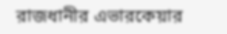রাজধানীর এভারকেয়ার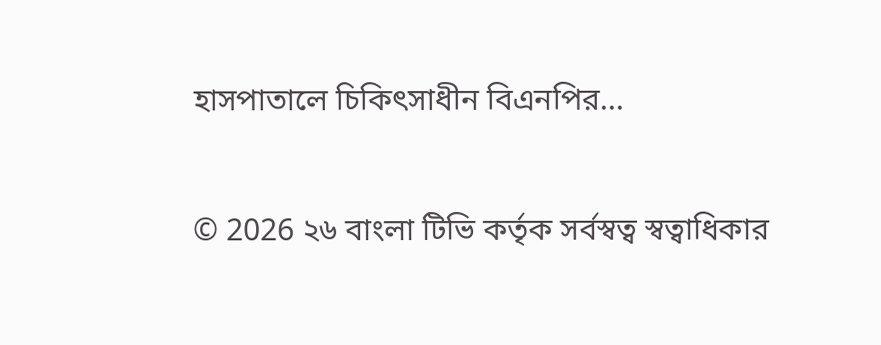হাসপাতালে চিকিৎসাধীন বিএনপির...

© 2026 ২৬ বাংলা টিভি কর্তৃক সর্বস্বত্ব স্বত্বাধিকার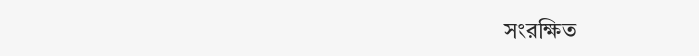সংরক্ষিত